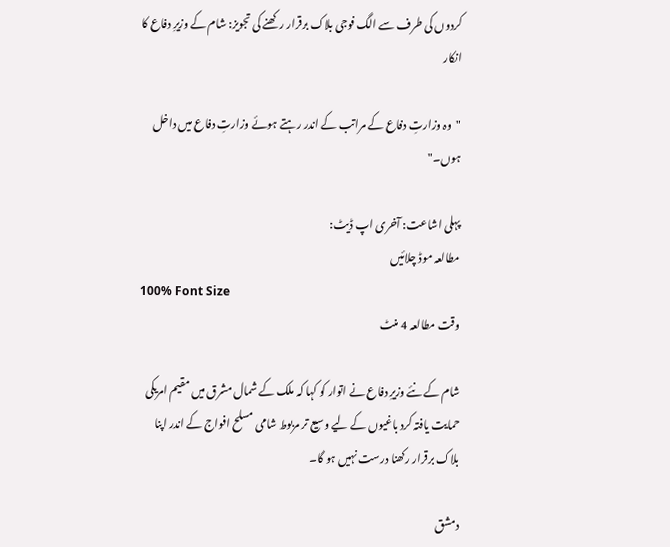کردوں کی طرف سے الگ فوجی بلاک برقرار رکھنے کی تجویز: شام کے وزیرِ دفاع کا انکار

"وہ وزارتِ دفاع کے مراتب کے اندر رہتے ہوئے وزارتِ دفاع میں داخل ہوں۔"

پہلی اشاعت: آخری اپ ڈیٹ:
مطالعہ موڈ چلائیں
100% Font Size
وقت مطالعہ 4 منٹ

شام کے نئے وزیرِ دفاع نے اتوار کو کہا کہ ملک کے شمال مشرق میں مقیم امریکی حمایت یافتہ کرد باغیوں کے لیے وسیع تر مربوط شامی مسلح افواج کے اندر اپنا بلاک برقرار رکھنا درست نہیں ہو گا۔

دمشق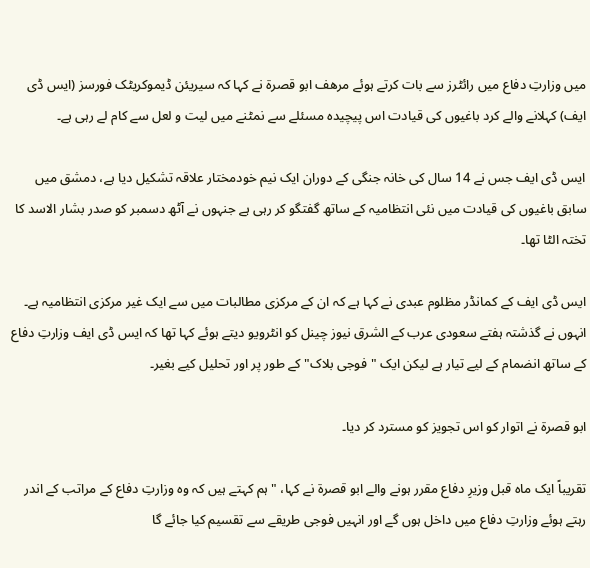میں وزارتِ دفاع میں رائٹرز سے بات کرتے ہوئے مرھف ابو قصرۃ نے کہا کہ سیریئن ڈیموکریٹک فورسز (ایس ڈی ایف) کہلانے والے کرد باغیوں کی قیادت اس پیچیدہ مسئلے سے نمٹنے میں لیت و لعل سے کام لے رہی ہے۔

ایس ڈی ایف جس نے 14 سال کی خانہ جنگی کے دوران ایک نیم خودمختار علاقہ تشکیل دیا ہے، دمشق میں سابق باغیوں کی قیادت میں نئی انتظامیہ کے ساتھ گفتگو کر رہی ہے جنہوں نے آٹھ دسمبر کو صدر بشار الاسد کا تختہ الٹا تھا۔

ایس ڈی ایف کے کمانڈر مظلوم عبدی نے کہا ہے کہ ان کے مرکزی مطالبات میں سے ایک غیر مرکزی انتظامیہ ہے۔ انہوں نے گذشتہ ہفتے سعودی عرب کے الشرق نیوز چینل کو انٹرویو دیتے ہوئے کہا تھا کہ ایس ڈی ایف وزارتِ دفاع کے ساتھ انضمام کے لیے تیار ہے لیکن ایک "فوجی بلاک" کے طور پر اور تحلیل کیے بغیر۔

ابو قصرۃ نے اتوار کو اس تجویز کو مسترد کر دیا۔

تقریباً ایک ماہ قبل وزیرِ دفاع مقرر ہونے والے ابو قصرۃ نے کہا، "ہم کہتے ہیں کہ وہ وزارتِ دفاع کے مراتب کے اندر رہتے ہوئے وزارتِ دفاع میں داخل ہوں گے اور انہیں فوجی طریقے سے تقسیم کیا جائے گا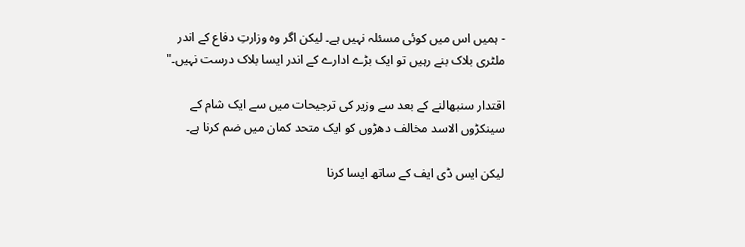- ہمیں اس میں کوئی مسئلہ نہیں ہے۔ لیکن اگر وہ وزارتِ دفاع کے اندر ملٹری بلاک بنے رہیں تو ایک بڑے ادارے کے اندر ایسا بلاک درست نہیں۔"

اقتدار سنبھالنے کے بعد سے وزیر کی ترجیحات میں سے ایک شام کے سینکڑوں الاسد مخالف دھڑوں کو ایک متحد کمان میں ضم کرنا ہے۔

لیکن ایس ڈی ایف کے ساتھ ایسا کرنا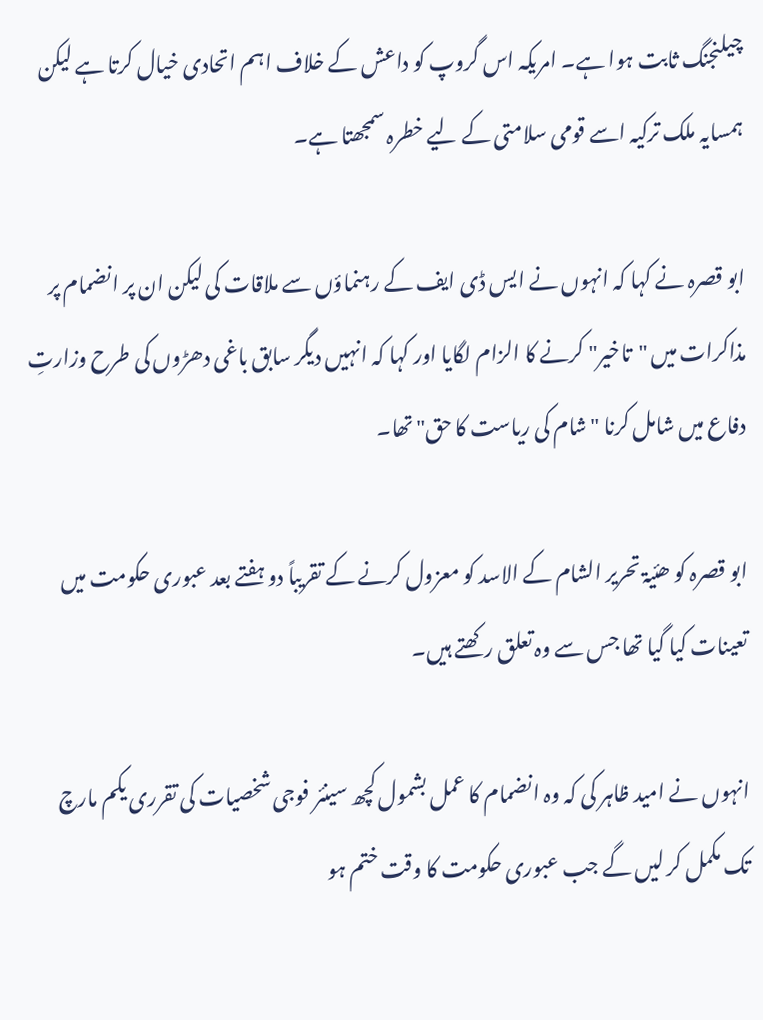چیلنجنگ ثابت ہوا ہے۔ امریکہ اس گروپ کو داعش کے خلاف اہم اتحادی خیال کرتا ہے لیکن ہمسایہ ملک ترکیہ اسے قومی سلامتی کے لیے خطرہ سمجھتا ہے۔

ابو قصرہ نے کہا کہ انہوں نے ایس ڈی ایف کے رہنماؤں سے ملاقات کی لیکن ان پر انضمام پر مذاکرات میں "تاخیر" کرنے کا الزام لگایا اور کہا کہ انہیں دیگر سابق باغی دھڑوں کی طرح وزارتِ دفاع میں شامل کرنا "شام کی ریاست کا حق" تھا۔

ابو قصرہ کو ھئیۃ تحریر الشام کے الاسد کو معزول کرنے کے تقریباً دو ہفتے بعد عبوری حکومت میں تعینات کیا گیا تھا جس سے وہ تعلق رکھتے ہیں۔

انہوں نے امید ظاہر کی کہ وہ انضمام کا عمل بشمول کچھ سینئر فوجی شخصیات کی تقرری یکم مارچ تک مکمل کر لیں گے جب عبوری حکومت کا وقت ختم ہو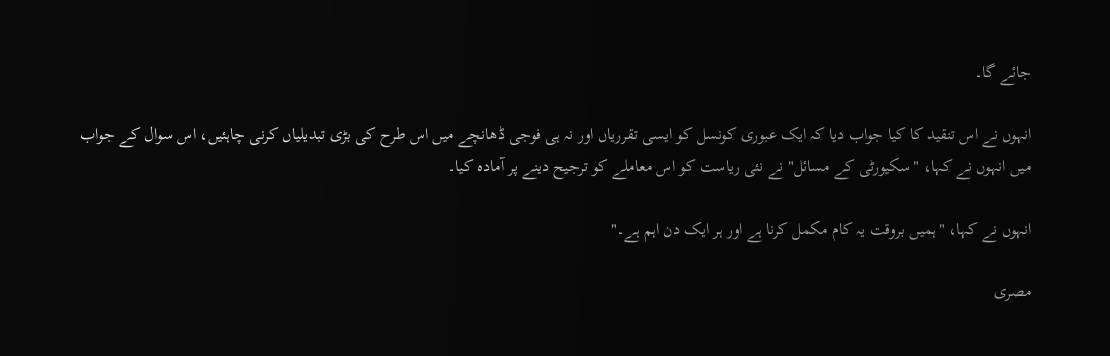جائے گا۔

انہوں نے اس تنقید کا کیا جواب دیا کہ ایک عبوری کونسل کو ایسی تقرریاں اور نہ ہی فوجی ڈھانچے میں اس طرح کی بڑی تبدیلیاں کرنی چاہئیں، اس سوال کے جواب میں انہوں نے کہا، "سکیورٹی کے مسائل" نے نئی ریاست کو اس معاملے کو ترجیح دینے پر آمادہ کیا۔

انہوں نے کہا، "ہمیں بروقت یہ کام مکمل کرنا ہے اور ہر ایک دن اہم ہے۔"

مصری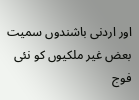اور اردنی باشندوں سمیت بعض غیر ملکیوں کو نئی فوج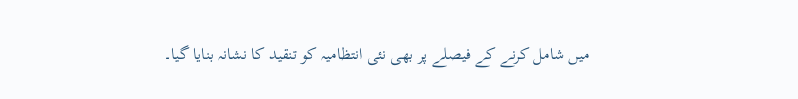میں شامل کرنے کے فیصلے پر بھی نئی انتظامیہ کو تنقید کا نشانہ بنایا گیا۔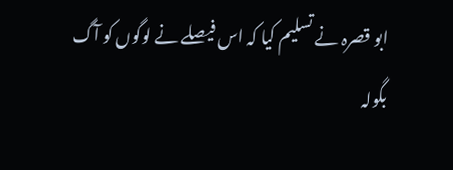ابو قصرہ نے تسلیم کیا کہ اس فیصلے نے لوگوں کو آگ بگولہ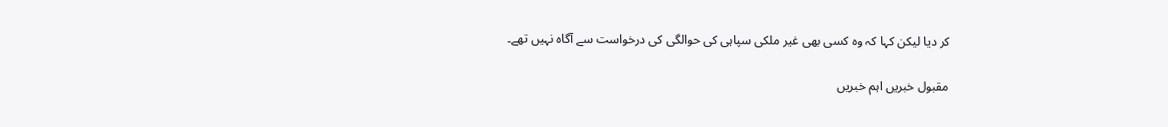کر دیا لیکن کہا کہ وہ کسی بھی غیر ملکی سپاہی کی حوالگی کی درخواست سے آگاہ نہیں تھے۔

مقبول خبریں اہم خبریں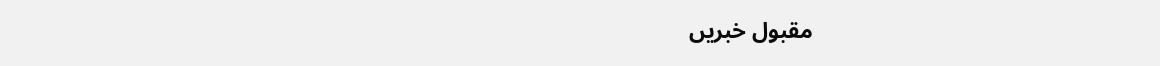مقبول خبریں